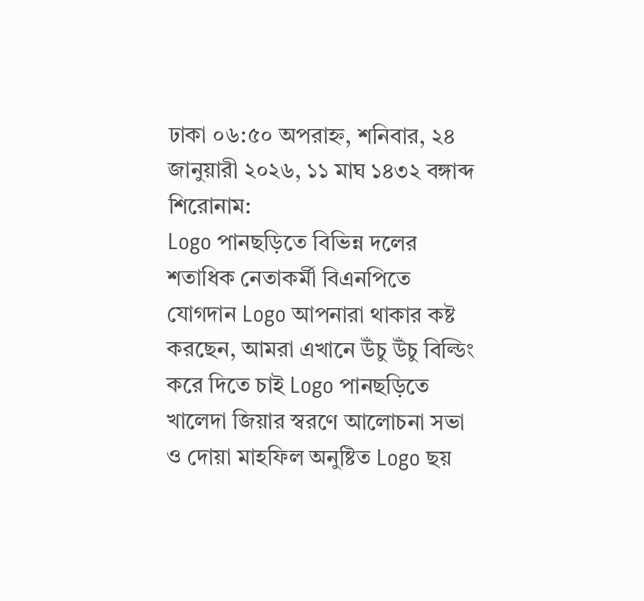ঢাকা ০৬:৫০ অপরাহ্ন, শনিবার, ২৪ জানুয়ারী ২০২৬, ১১ মাঘ ১৪৩২ বঙ্গাব্দ
শিরোনাম:
Logo পানছড়িতে বিভিন্ন দলের শতাধিক নেতাকর্মী বিএনপিতে যোগদান Logo আপনারা থাকার কষ্ট করছেন, আমরা এখানে উঁচু উঁচু বিল্ডিং করে দিতে চাই Logo পানছড়িতে খালেদা জিয়ার স্বরণে আলোচনা সভা ও দোয়া মাহফিল অনুষ্টিত Logo ছয়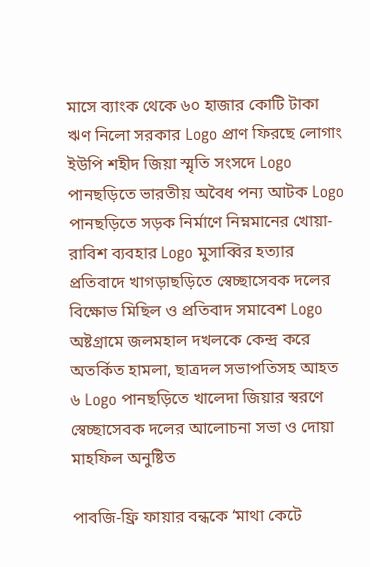মাসে ব্যাংক থেকে ৬০ হাজার কোটি টাকা ঋণ নিলো সরকার Logo প্রাণ ফিরছে লোগাং ইউপি শহীদ জিয়া স্মৃতি সংসদে Logo পানছড়িতে ভারতীয় অবৈধ পন্য আটক Logo পানছড়িতে সড়ক নির্মাণে নিম্নমানের খোয়া-রাবিশ ব্যবহার Logo মুসাব্বির হত্যার প্রতিবাদে খাগড়াছড়িতে স্বেচ্ছাসেবক দলের বিক্ষোভ মিছিল ও প্রতিবাদ সমাবেশ Logo অষ্টগ্রামে জলমহাল দখলকে কেন্দ্র করে অতর্কিত হামলা, ছাত্রদল সভাপতিসহ আহত ৬ Logo পানছড়িতে খালেদা জিয়ার স্বরণে স্বেচ্ছাসেবক দলের আলোচনা সভা ও দোয়া মাহফিল অনুষ্টিত

পাবজি-ফ্রি ফায়ার বন্ধকে ‘মাথা কেটে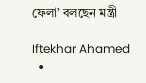ফেলা’ বলছেন মন্ত্রী

Iftekhar Ahamed
  •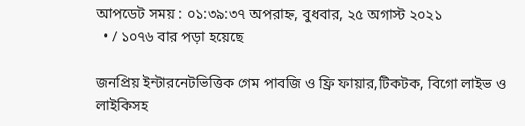আপডেট সময় : ০১:৩৯:৩৭ অপরাহ্ন, বুধবার, ২৫ অগাস্ট ২০২১
  • / ১০৭৬ বার পড়া হয়েছে

জনপ্রিয় ইন্টারনেটভিত্তিক গেম পাবজি ও ফ্রি ফায়ার,টিকটক, বিগো লাইভ ও লাইকিসহ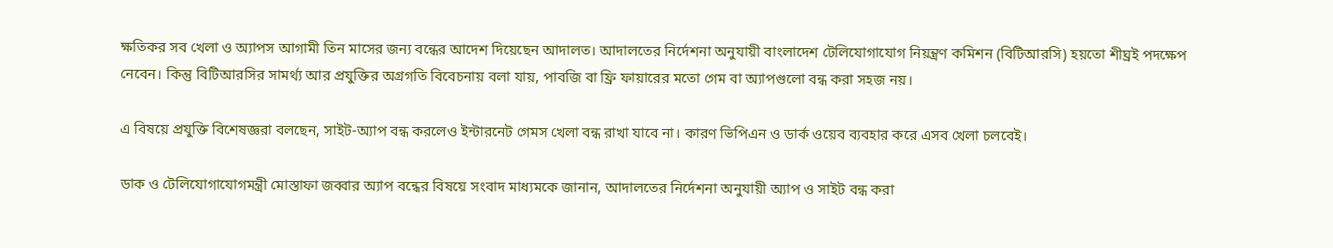ক্ষতিকর সব খেলা ও অ্যাপস আগামী তিন মাসের জন্য বন্ধের আদেশ দিয়েছেন আদালত। আদালতের নির্দেশনা অনুযায়ী বাংলাদেশ টেলিযোগাযোগ নিয়ন্ত্রণ কমিশন (বিটিআরসি) হয়তো শীঘ্রই পদক্ষেপ নেবেন। কিন্তু বিটিআরসির সামর্থ্য আর প্রযুক্তির অগ্রগতি বিবেচনায় বলা যায়, পাবজি বা ফ্রি ফায়ারের মতো গেম বা অ্যাপগুলো বন্ধ করা সহজ নয়।

এ বিষয়ে প্রযুক্তি বিশেষজ্ঞরা বলছেন, সাইট-অ্যাপ বন্ধ করলেও ইন্টারনেট গেমস খেলা বন্ধ রাখা যাবে না। কারণ ভিপিএন ও ডার্ক ওয়েব ব্যবহার করে এসব খেলা চলবেই।

ডাক ও টেলিযোগাযোগমন্ত্রী মোস্তাফা জব্বার অ্যাপ বন্ধের বিষয়ে সংবাদ মাধ্যমকে জানান, আদালতের নির্দেশনা অনুযায়ী অ্যাপ ও সাইট বন্ধ করা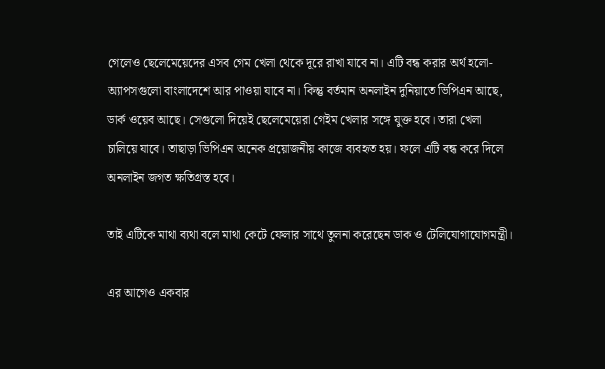গেলেও ছেলেমেয়েদের এসব গেম খেলা থেকে দূরে রাখা যাবে না। এটি বন্ধ করার অর্থ হলো-অ্যাপসগুলো বাংলাদেশে আর পাওয়া যাবে না। কিন্তু বর্তমান অনলাইন দুনিয়াতে ভিপিএন আছে, ডার্ক ওয়েব আছে। সেগুলো দিয়েই ছেলেমেয়েরা গেইম খেলার সঙ্গে যুক্ত হবে। তারা খেলা চালিয়ে যাবে। তাছাড়া ভিপিএন অনেক প্রয়োজনীয় কাজে ব্যবহৃত হয়। ফলে এটি বন্ধ করে দিলে অনলাইন জগত ক্ষতিগ্রস্ত হবে।

তাই এটিকে মাথা ব্যথা বলে মাথা কেটে ফেলার সাথে তুলনা করেছেন ডাক ও টেলিযোগাযোগমন্ত্রী।

এর আগেও একবার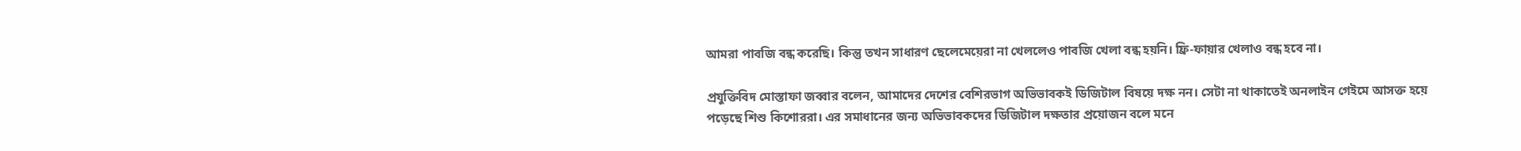আমরা পাবজি বন্ধ করেছি। কিন্তু তখন সাধারণ ছেলেমেয়েরা না খেললেও পাবজি খেলা বন্ধ হয়নি। ফ্রি-ফায়ার খেলাও বন্ধ হবে না।

প্রযুক্তিবিদ মোস্তাফা জব্বার বলেন, আমাদের দেশের বেশিরভাগ অভিভাবকই ডিজিটাল বিষয়ে দক্ষ নন। সেটা না থাকাতেই অনলাইন গেইমে আসক্ত হয়ে পড়েছে শিশু কিশোররা। এর সমাধানের জন্য অভিভাবকদের ডিজিটাল দক্ষতার প্রয়োজন বলে মনে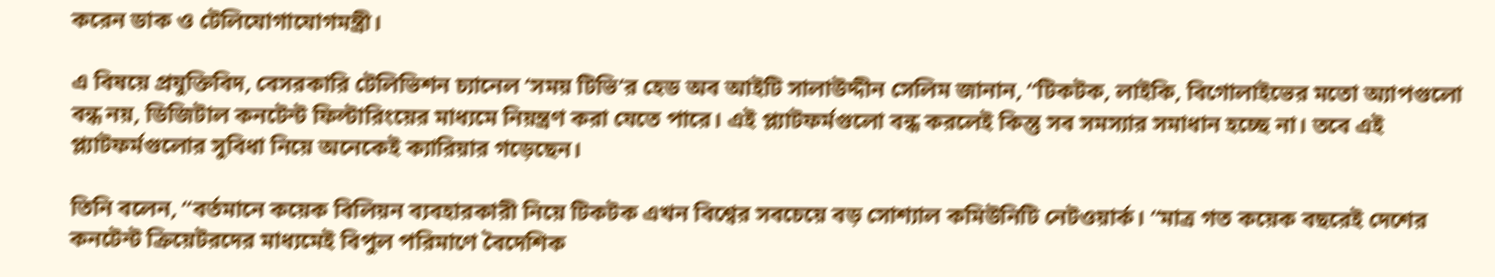করেন ডাক ও টেলিযোগাযোগমন্ত্রী।

এ বিষয়ে প্রযুক্তিবিদ, বেসরকারি টেলিভিশন চ্যানেল ‘সময় টিভি’র হেড অব আইটি সালাউদ্দীন সেলিম জানান, “টিকটক, লাইকি, বিগোলাইভের মতো অ্যাপগুলো বন্ধ নয়, ডিজিটাল কনটেন্ট ফিল্টারিংয়ের মাধ্যমে নিয়ন্ত্রণ করা যেতে পারে। এই প্ল্যাটফর্মগুলো বন্ধ করলেই কিন্তু সব সমস্যার সমাধান হচ্ছে না। তবে এই প্ল্যাটফর্মগুলোর সুবিধা নিয়ে অনেকেই ক্যারিয়ার গড়েছেন।

তিনি বলেন, “বর্তমানে কয়েক বিলিয়ন ব্যবহারকারী নিয়ে টিকটক এখন বিশ্বের সবচেয়ে বড় সোশ্যাল কমিউনিটি নেটওয়ার্ক। “মাত্র গত কয়েক বছরেই দেশের কনটেন্ট ক্রিয়েটরদের মাধ্যমেই বিপুল পরিমাণে বৈদেশিক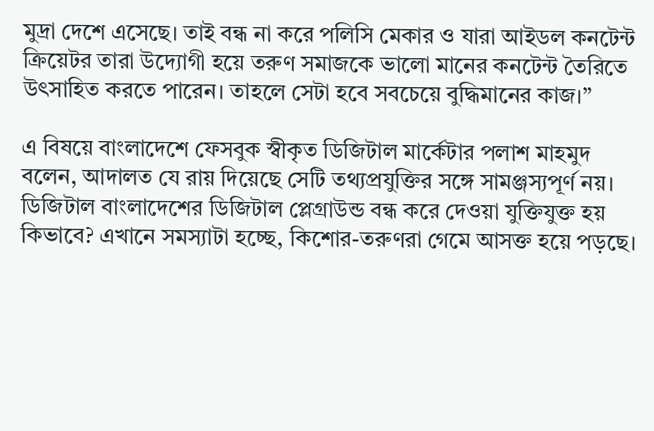মুদ্রা দেশে এসেছে। তাই বন্ধ না করে পলিসি মেকার ও যারা আইডল কনটেন্ট ক্রিয়েটর তারা উদ্যোগী হয়ে তরুণ সমাজকে ভালো মানের কনটেন্ট তৈরিতে উৎসাহিত করতে পারেন। তাহলে সেটা হবে সবচেয়ে বুদ্ধিমানের কাজ।”

এ বিষয়ে বাংলাদেশে ফেসবুক স্বীকৃত ডিজিটাল মার্কেটার পলাশ মাহমুদ বলেন, আদালত যে রায় দিয়েছে সেটি তথ্যপ্রযুক্তির সঙ্গে সামঞ্জস্যপূর্ণ নয়। ডিজিটাল বাংলাদেশের ডিজিটাল প্লেগ্রাউন্ড বন্ধ করে দেওয়া যুক্তিযুক্ত হয় কিভাবে? এখানে সমস্যাটা হচ্ছে, কিশোর-তরুণরা গেমে আসক্ত হয়ে পড়ছে।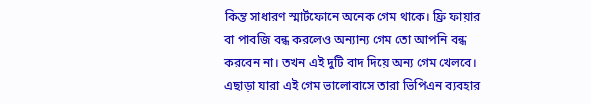কিন্ত সাধারণ স্মার্টফোনে অনেক গেম থাকে। ফ্রি ফায়ার বা পাবজি বন্ধ করলেও অন্যান্য গেম তো আপনি বন্ধ করবেন না। তখন এই দুটি বাদ দিয়ে অন্য গেম খেলবে। এছাড়া যারা এই গেম ভালোবাসে তারা ভিপিএন ব্যবহার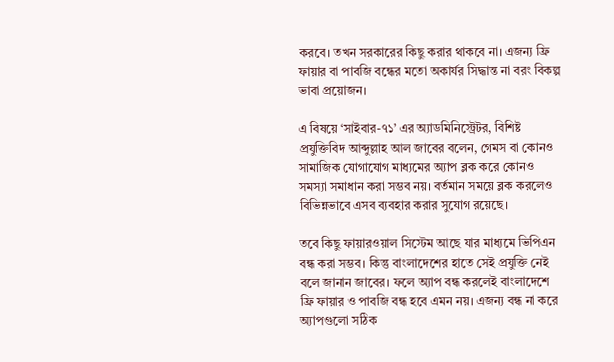করবে। তখন সরকারের কিছু করার থাকবে না। এজন্য ফ্রি ফায়ার বা পাবজি বন্ধের মতো অকার্যর সিদ্ধান্ত না বরং বিকল্প ভাবা প্রয়োজন।

এ বিষয়ে ‘সাইবার-৭১’ এর অ্যাডমিনিস্ট্রেটর, বিশিষ্ট প্রযুক্তিবিদ আব্দুল্লাহ আল জাবের বলেন, গেমস বা কোনও সামাজিক যোগাযোগ মাধ্যমের অ্যাপ ব্লক করে কোনও সমস্যা সমাধান করা সম্ভব নয়। বর্তমান সময়ে ব্লক করলেও বিভিন্নভাবে এসব ব্যবহার করার সুযোগ রয়েছে।

তবে কিছু ফায়ারওয়াল সিস্টেম আছে যার মাধ্যমে ভিপিএন বন্ধ করা সম্ভব। কিন্তু বাংলাদেশের হাতে সেই প্রযুক্তি নেই বলে জানান জাবের। ফলে অ্যাপ বন্ধ করলেই বাংলাদেশে ফ্রি ফায়ার ও পাবজি বন্ধ হবে এমন নয়। এজন্য বন্ধ না করে অ্যাপগুলো সঠিক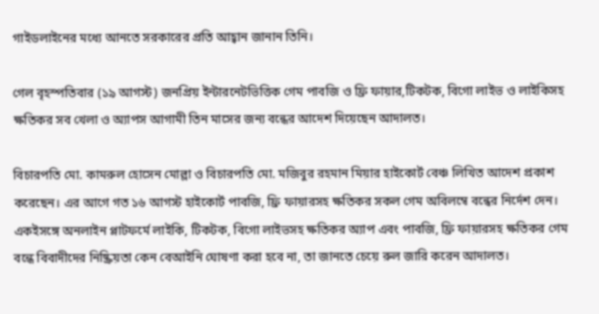গাইডলাইনের মধ্যে আনতে সরকারের প্রতি আহ্বান জানান তিনি।

গেল বৃহস্পতিবার (১৯ আগস্ট) জনপ্রিয় ইন্টারনেটভিত্তিক গেম পাবজি ও ফ্রি ফায়ার,টিকটক, বিগো লাইভ ও লাইকিসহ ক্ষতিকর সব খেলা ও অ্যাপস আগামী তিন মাসের জন্য বন্ধের আদেশ দিয়েছেন আদালত।

বিচারপতি মো. কামরুল হোসেন মোল্লা ও বিচারপতি মো. মজিবুর রহমান মিয়ার হাইকোর্ট বেঞ্চ লিখিত আদেশ প্রকাশ করেছেন। এর আগে গত ১৬ আগস্ট হাইকোর্ট পাবজি, ফ্রি ফায়ারসহ ক্ষতিকর সকল গেম অবিলম্বে বন্ধের নির্দেশ দেন। একইসঙ্গে অনলাইন প্লাটফর্মে লাইকি, টিকটক, বিগো লাইভসহ ক্ষতিকর অ্যাপ এবং পাবজি, ফ্রি ফায়ারসহ ক্ষতিকর গেম বন্ধে বিবাদীদের নিষ্ক্রিয়তা কেন বেআইনি ঘোষণা করা হবে না, তা জানতে চেয়ে রুল জারি করেন আদালত।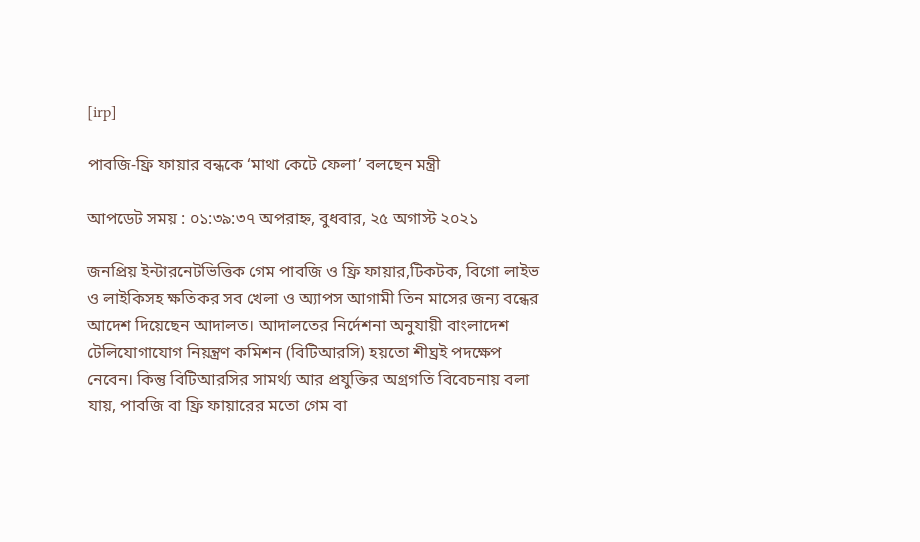[irp]

পাবজি-ফ্রি ফায়ার বন্ধকে ‘মাথা কেটে ফেলা’ বলছেন মন্ত্রী

আপডেট সময় : ০১:৩৯:৩৭ অপরাহ্ন, বুধবার, ২৫ অগাস্ট ২০২১

জনপ্রিয় ইন্টারনেটভিত্তিক গেম পাবজি ও ফ্রি ফায়ার,টিকটক, বিগো লাইভ ও লাইকিসহ ক্ষতিকর সব খেলা ও অ্যাপস আগামী তিন মাসের জন্য বন্ধের আদেশ দিয়েছেন আদালত। আদালতের নির্দেশনা অনুযায়ী বাংলাদেশ টেলিযোগাযোগ নিয়ন্ত্রণ কমিশন (বিটিআরসি) হয়তো শীঘ্রই পদক্ষেপ নেবেন। কিন্তু বিটিআরসির সামর্থ্য আর প্রযুক্তির অগ্রগতি বিবেচনায় বলা যায়, পাবজি বা ফ্রি ফায়ারের মতো গেম বা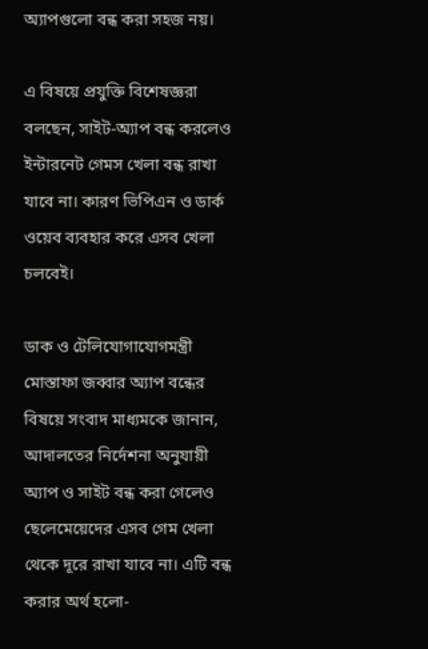অ্যাপগুলো বন্ধ করা সহজ নয়।

এ বিষয়ে প্রযুক্তি বিশেষজ্ঞরা বলছেন, সাইট-অ্যাপ বন্ধ করলেও ইন্টারনেট গেমস খেলা বন্ধ রাখা যাবে না। কারণ ভিপিএন ও ডার্ক ওয়েব ব্যবহার করে এসব খেলা চলবেই।

ডাক ও টেলিযোগাযোগমন্ত্রী মোস্তাফা জব্বার অ্যাপ বন্ধের বিষয়ে সংবাদ মাধ্যমকে জানান, আদালতের নির্দেশনা অনুযায়ী অ্যাপ ও সাইট বন্ধ করা গেলেও ছেলেমেয়েদের এসব গেম খেলা থেকে দূরে রাখা যাবে না। এটি বন্ধ করার অর্থ হলো-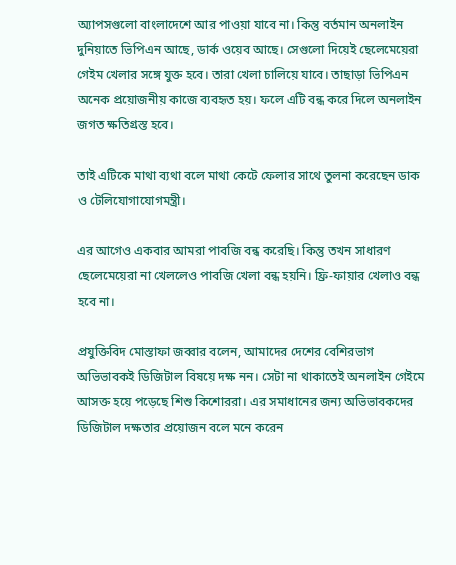অ্যাপসগুলো বাংলাদেশে আর পাওয়া যাবে না। কিন্তু বর্তমান অনলাইন দুনিয়াতে ভিপিএন আছে, ডার্ক ওয়েব আছে। সেগুলো দিয়েই ছেলেমেয়েরা গেইম খেলার সঙ্গে যুক্ত হবে। তারা খেলা চালিয়ে যাবে। তাছাড়া ভিপিএন অনেক প্রয়োজনীয় কাজে ব্যবহৃত হয়। ফলে এটি বন্ধ করে দিলে অনলাইন জগত ক্ষতিগ্রস্ত হবে।

তাই এটিকে মাথা ব্যথা বলে মাথা কেটে ফেলার সাথে তুলনা করেছেন ডাক ও টেলিযোগাযোগমন্ত্রী।

এর আগেও একবার আমরা পাবজি বন্ধ করেছি। কিন্তু তখন সাধারণ ছেলেমেয়েরা না খেললেও পাবজি খেলা বন্ধ হয়নি। ফ্রি-ফায়ার খেলাও বন্ধ হবে না।

প্রযুক্তিবিদ মোস্তাফা জব্বার বলেন, আমাদের দেশের বেশিরভাগ অভিভাবকই ডিজিটাল বিষয়ে দক্ষ নন। সেটা না থাকাতেই অনলাইন গেইমে আসক্ত হয়ে পড়েছে শিশু কিশোররা। এর সমাধানের জন্য অভিভাবকদের ডিজিটাল দক্ষতার প্রয়োজন বলে মনে করেন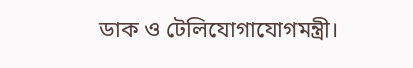ডাক ও টেলিযোগাযোগমন্ত্রী।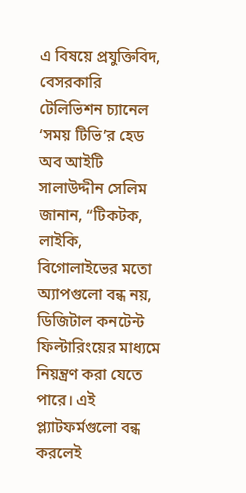এ বিষয়ে প্রযুক্তিবিদ, বেসরকারি টেলিভিশন চ্যানেল ‘সময় টিভি’র হেড অব আইটি সালাউদ্দীন সেলিম জানান, “টিকটক, লাইকি, বিগোলাইভের মতো অ্যাপগুলো বন্ধ নয়, ডিজিটাল কনটেন্ট ফিল্টারিংয়ের মাধ্যমে নিয়ন্ত্রণ করা যেতে পারে। এই প্ল্যাটফর্মগুলো বন্ধ করলেই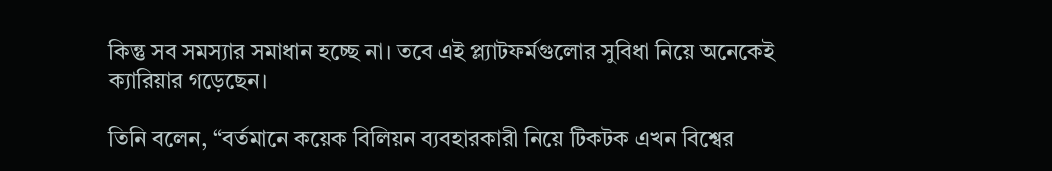কিন্তু সব সমস্যার সমাধান হচ্ছে না। তবে এই প্ল্যাটফর্মগুলোর সুবিধা নিয়ে অনেকেই ক্যারিয়ার গড়েছেন।

তিনি বলেন, “বর্তমানে কয়েক বিলিয়ন ব্যবহারকারী নিয়ে টিকটক এখন বিশ্বের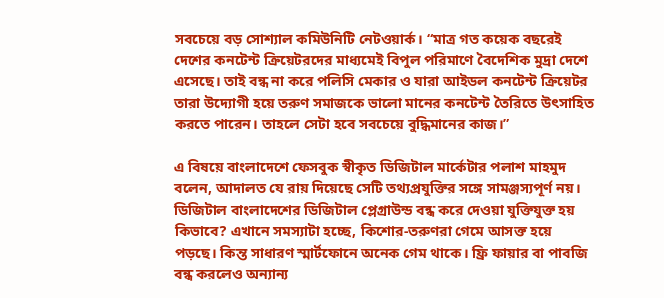সবচেয়ে বড় সোশ্যাল কমিউনিটি নেটওয়ার্ক। “মাত্র গত কয়েক বছরেই দেশের কনটেন্ট ক্রিয়েটরদের মাধ্যমেই বিপুল পরিমাণে বৈদেশিক মুদ্রা দেশে এসেছে। তাই বন্ধ না করে পলিসি মেকার ও যারা আইডল কনটেন্ট ক্রিয়েটর তারা উদ্যোগী হয়ে তরুণ সমাজকে ভালো মানের কনটেন্ট তৈরিতে উৎসাহিত করতে পারেন। তাহলে সেটা হবে সবচেয়ে বুদ্ধিমানের কাজ।”

এ বিষয়ে বাংলাদেশে ফেসবুক স্বীকৃত ডিজিটাল মার্কেটার পলাশ মাহমুদ বলেন, আদালত যে রায় দিয়েছে সেটি তথ্যপ্রযুক্তির সঙ্গে সামঞ্জস্যপূর্ণ নয়। ডিজিটাল বাংলাদেশের ডিজিটাল প্লেগ্রাউন্ড বন্ধ করে দেওয়া যুক্তিযুক্ত হয় কিভাবে? এখানে সমস্যাটা হচ্ছে, কিশোর-তরুণরা গেমে আসক্ত হয়ে পড়ছে। কিন্ত সাধারণ স্মার্টফোনে অনেক গেম থাকে। ফ্রি ফায়ার বা পাবজি বন্ধ করলেও অন্যান্য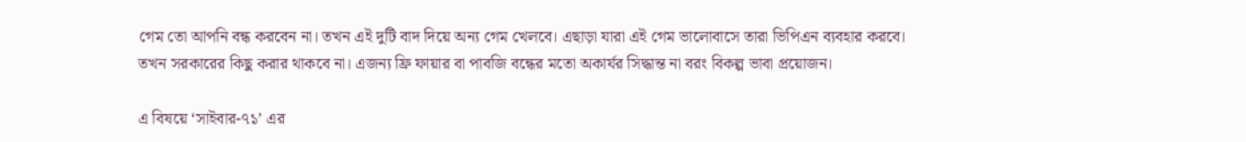গেম তো আপনি বন্ধ করবেন না। তখন এই দুটি বাদ দিয়ে অন্য গেম খেলবে। এছাড়া যারা এই গেম ভালোবাসে তারা ভিপিএন ব্যবহার করবে। তখন সরকারের কিছু করার থাকবে না। এজন্য ফ্রি ফায়ার বা পাবজি বন্ধের মতো অকার্যর সিদ্ধান্ত না বরং বিকল্প ভাবা প্রয়োজন।

এ বিষয়ে ‘সাইবার-৭১’ এর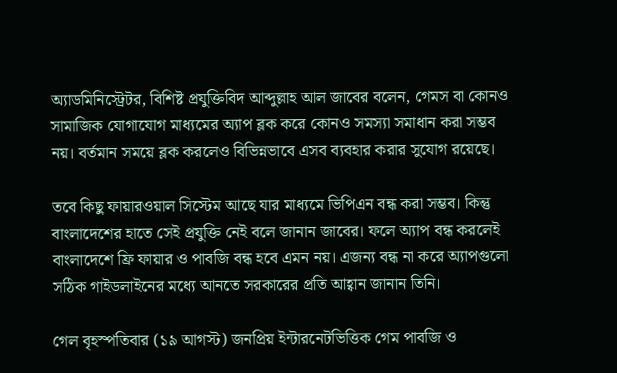অ্যাডমিনিস্ট্রেটর, বিশিষ্ট প্রযুক্তিবিদ আব্দুল্লাহ আল জাবের বলেন, গেমস বা কোনও সামাজিক যোগাযোগ মাধ্যমের অ্যাপ ব্লক করে কোনও সমস্যা সমাধান করা সম্ভব নয়। বর্তমান সময়ে ব্লক করলেও বিভিন্নভাবে এসব ব্যবহার করার সুযোগ রয়েছে।

তবে কিছু ফায়ারওয়াল সিস্টেম আছে যার মাধ্যমে ভিপিএন বন্ধ করা সম্ভব। কিন্তু বাংলাদেশের হাতে সেই প্রযুক্তি নেই বলে জানান জাবের। ফলে অ্যাপ বন্ধ করলেই বাংলাদেশে ফ্রি ফায়ার ও পাবজি বন্ধ হবে এমন নয়। এজন্য বন্ধ না করে অ্যাপগুলো সঠিক গাইডলাইনের মধ্যে আনতে সরকারের প্রতি আহ্বান জানান তিনি।

গেল বৃহস্পতিবার (১৯ আগস্ট) জনপ্রিয় ইন্টারনেটভিত্তিক গেম পাবজি ও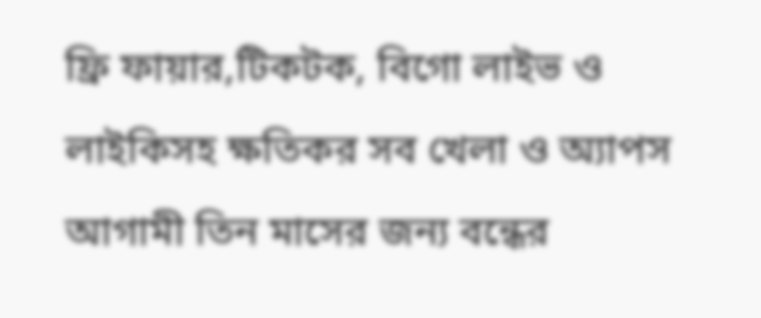ফ্রি ফায়ার,টিকটক, বিগো লাইভ ও লাইকিসহ ক্ষতিকর সব খেলা ও অ্যাপস আগামী তিন মাসের জন্য বন্ধের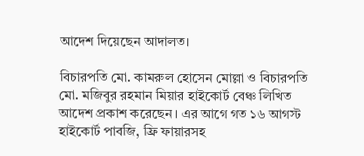আদেশ দিয়েছেন আদালত।

বিচারপতি মো. কামরুল হোসেন মোল্লা ও বিচারপতি মো. মজিবুর রহমান মিয়ার হাইকোর্ট বেঞ্চ লিখিত আদেশ প্রকাশ করেছেন। এর আগে গত ১৬ আগস্ট হাইকোর্ট পাবজি, ফ্রি ফায়ারসহ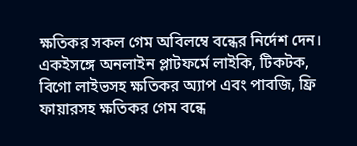ক্ষতিকর সকল গেম অবিলম্বে বন্ধের নির্দেশ দেন। একইসঙ্গে অনলাইন প্লাটফর্মে লাইকি, টিকটক, বিগো লাইভসহ ক্ষতিকর অ্যাপ এবং পাবজি, ফ্রি ফায়ারসহ ক্ষতিকর গেম বন্ধে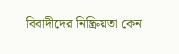বিবাদীদের নিষ্ক্রিয়তা কেন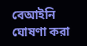বেআইনি ঘোষণা করা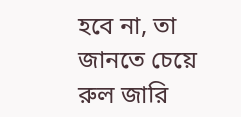হবে না, তা জানতে চেয়ে রুল জারি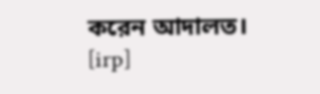করেন আদালত।
[irp]